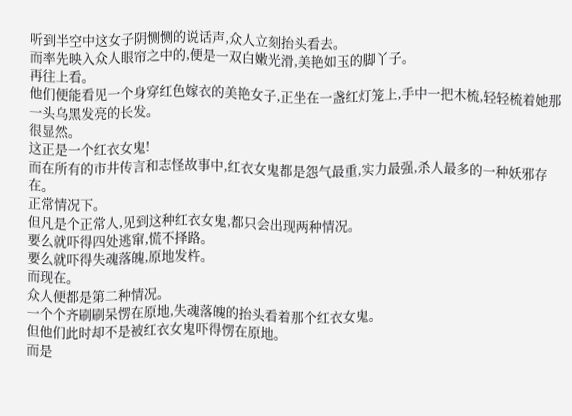听到半空中这女子阴恻恻的说话声,众人立刻抬头看去。
而率先映入众人眼帘之中的,便是一双白嫩光滑,美艳如玉的脚丫子。
再往上看。
他们便能看见一个身穿红色嫁衣的美艳女子,正坐在一盏红灯笼上,手中一把木梳,轻轻梳着她那一头乌黑发亮的长发。
很显然。
这正是一个红衣女鬼!
而在所有的市井传言和志怪故事中,红衣女鬼都是怨气最重,实力最强,杀人最多的一种妖邪存在。
正常情况下。
但凡是个正常人,见到这种红衣女鬼,都只会出现两种情况。
要么就吓得四处逃窜,慌不择路。
要么就吓得失魂落魄,原地发杵。
而现在。
众人便都是第二种情况。
一个个齐刷刷呆愣在原地,失魂落魄的抬头看着那个红衣女鬼。
但他们此时却不是被红衣女鬼吓得愣在原地。
而是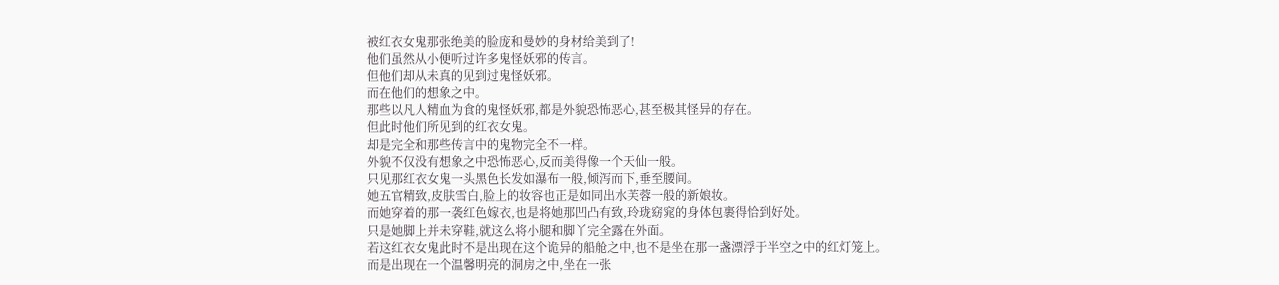被红衣女鬼那张绝美的脸庞和曼妙的身材给美到了!
他们虽然从小便听过许多鬼怪妖邪的传言。
但他们却从未真的见到过鬼怪妖邪。
而在他们的想象之中。
那些以凡人精血为食的鬼怪妖邪,都是外貌恐怖恶心,甚至极其怪异的存在。
但此时他们所见到的红衣女鬼。
却是完全和那些传言中的鬼物完全不一样。
外貌不仅没有想象之中恐怖恶心,反而美得像一个天仙一般。
只见那红衣女鬼一头黑色长发如瀑布一般,倾泻而下,垂至腰间。
她五官精致,皮肤雪白,脸上的妆容也正是如同出水芙蓉一般的新娘妆。
而她穿着的那一袭红色嫁衣,也是将她那凹凸有致,玲珑窈窕的身体包裹得恰到好处。
只是她脚上并未穿鞋,就这么将小腿和脚丫完全露在外面。
若这红衣女鬼此时不是出现在这个诡异的船舱之中,也不是坐在那一盏漂浮于半空之中的红灯笼上。
而是出现在一个温馨明亮的洞房之中,坐在一张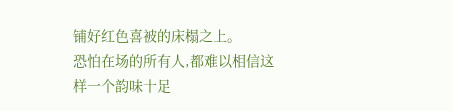铺好红色喜被的床榻之上。
恐怕在场的所有人,都难以相信这样一个韵味十足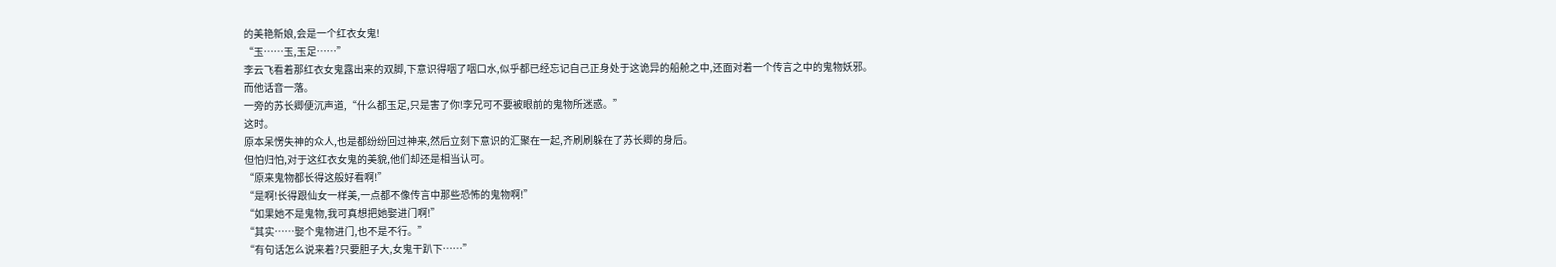的美艳新娘,会是一个红衣女鬼!
“玉……玉,玉足……”
李云飞看着那红衣女鬼露出来的双脚,下意识得咽了咽口水,似乎都已经忘记自己正身处于这诡异的船舱之中,还面对着一个传言之中的鬼物妖邪。
而他话音一落。
一旁的苏长卿便沉声道,“什么都玉足,只是害了你!李兄可不要被眼前的鬼物所迷惑。”
这时。
原本呆愣失神的众人,也是都纷纷回过神来,然后立刻下意识的汇聚在一起,齐刷刷躲在了苏长卿的身后。
但怕归怕,对于这红衣女鬼的美貌,他们却还是相当认可。
“原来鬼物都长得这般好看啊!”
“是啊!长得跟仙女一样美,一点都不像传言中那些恐怖的鬼物啊!”
“如果她不是鬼物,我可真想把她娶进门啊!”
“其实……娶个鬼物进门,也不是不行。”
“有句话怎么说来着?只要胆子大,女鬼干趴下……”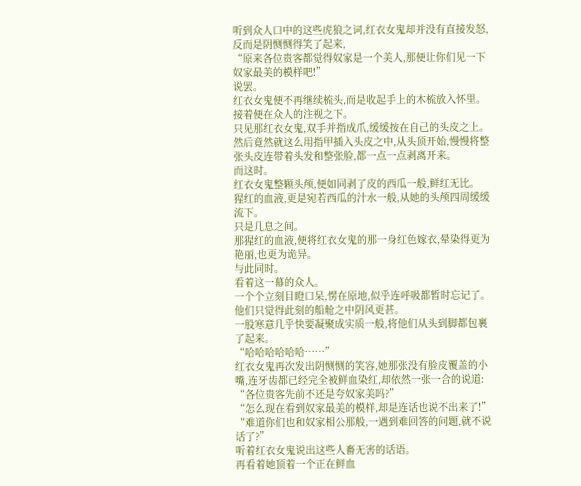听到众人口中的这些虎狼之词,红衣女鬼却并没有直接发怒,反而是阴恻恻得笑了起来,
“原来各位贵客都觉得奴家是一个美人,那便让你们见一下奴家最美的模样吧!”
说罢。
红衣女鬼便不再继续梳头,而是收起手上的木梳放入怀里。
接着便在众人的注视之下。
只见那红衣女鬼,双手并指成爪,缓缓按在自己的头皮之上。
然后竟然就这么用指甲插入头皮之中,从头顶开始,慢慢将整张头皮连带着头发和整张脸,都一点一点剥离开来。
而这时。
红衣女鬼整颗头颅,便如同剥了皮的西瓜一般,鲜红无比。
猩红的血液,更是宛若西瓜的汁水一般,从她的头颅四周缓缓流下。
只是几息之间。
那猩红的血液,便将红衣女鬼的那一身红色嫁衣,晕染得更为艳丽,也更为诡异。
与此同时。
看着这一幕的众人。
一个个立刻目瞪口呆,愣在原地,似乎连呼吸都暂时忘记了。
他们只觉得此刻的船舱之中阴风更甚。
一股寒意几乎快要凝聚成实质一般,将他们从头到脚都包裹了起来。
“哈哈哈哈哈哈……”
红衣女鬼再次发出阴恻恻的笑容,她那张没有脸皮覆盖的小嘴,连牙齿都已经完全被鲜血染红,却依然一张一合的说道:
“各位贵客先前不还是夸奴家美吗?”
“怎么现在看到奴家最美的模样,却是连话也说不出来了!”
“难道你们也和奴家相公那般,一遇到难回答的问题,就不说话了?”
听着红衣女鬼说出这些人畜无害的话语。
再看着她顶着一个正在鲜血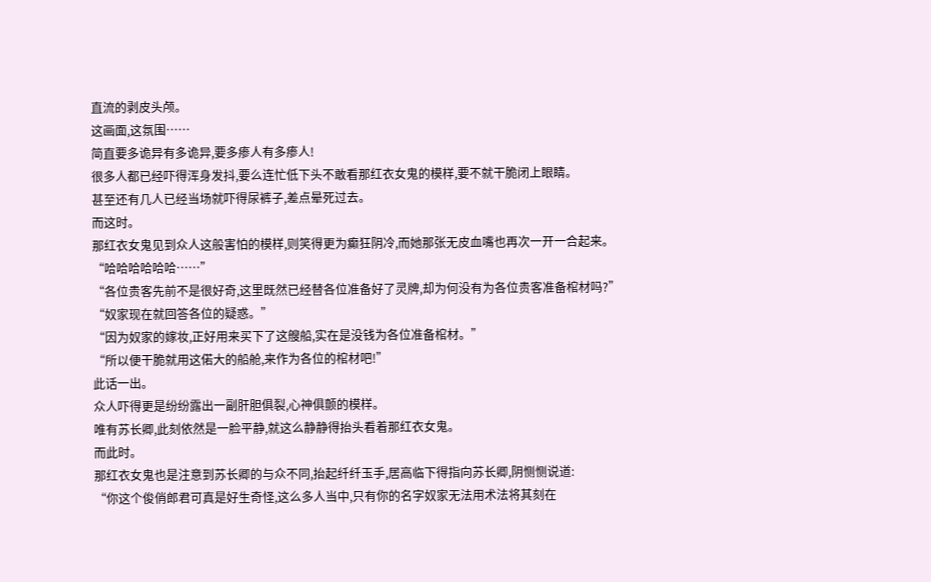直流的剥皮头颅。
这画面,这氛围……
简直要多诡异有多诡异,要多瘆人有多瘆人!
很多人都已经吓得浑身发抖,要么连忙低下头不敢看那红衣女鬼的模样,要不就干脆闭上眼睛。
甚至还有几人已经当场就吓得尿裤子,差点晕死过去。
而这时。
那红衣女鬼见到众人这般害怕的模样,则笑得更为癫狂阴冷,而她那张无皮血嘴也再次一开一合起来。
“哈哈哈哈哈哈……”
“各位贵客先前不是很好奇,这里既然已经替各位准备好了灵牌,却为何没有为各位贵客准备棺材吗?”
“奴家现在就回答各位的疑惑。”
“因为奴家的嫁妆,正好用来买下了这艘船,实在是没钱为各位准备棺材。”
“所以便干脆就用这偌大的船舱,来作为各位的棺材吧!”
此话一出。
众人吓得更是纷纷露出一副肝胆俱裂,心神俱颤的模样。
唯有苏长卿,此刻依然是一脸平静,就这么静静得抬头看着那红衣女鬼。
而此时。
那红衣女鬼也是注意到苏长卿的与众不同,抬起纤纤玉手,居高临下得指向苏长卿,阴恻恻说道:
“你这个俊俏郎君可真是好生奇怪,这么多人当中,只有你的名字奴家无法用术法将其刻在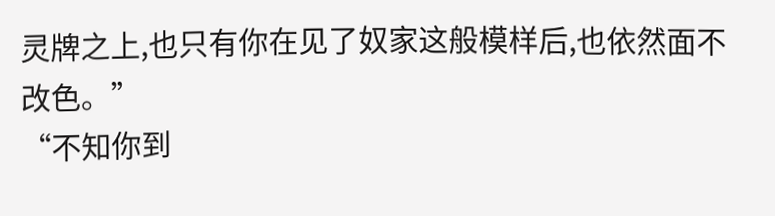灵牌之上,也只有你在见了奴家这般模样后,也依然面不改色。”
“不知你到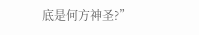底是何方神圣?”